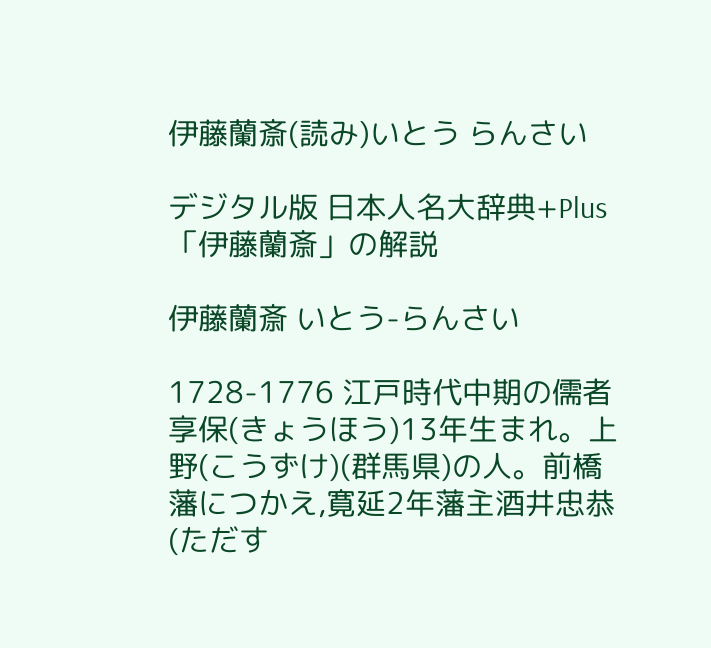伊藤蘭斎(読み)いとう らんさい

デジタル版 日本人名大辞典+Plus 「伊藤蘭斎」の解説

伊藤蘭斎 いとう-らんさい

1728-1776 江戸時代中期の儒者
享保(きょうほう)13年生まれ。上野(こうずけ)(群馬県)の人。前橋藩につかえ,寛延2年藩主酒井忠恭(ただす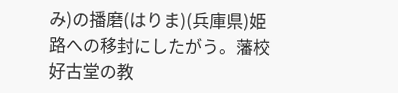み)の播磨(はりま)(兵庫県)姫路への移封にしたがう。藩校好古堂の教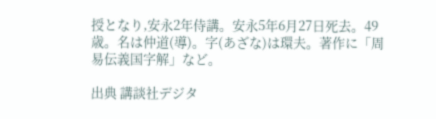授となり,安永2年侍講。安永5年6月27日死去。49歳。名は仲道(導)。字(あざな)は環夫。著作に「周易伝義国字解」など。

出典 講談社デジタ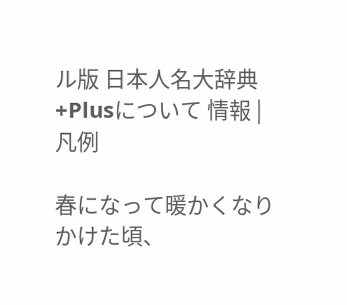ル版 日本人名大辞典+Plusについて 情報 | 凡例

春になって暖かくなりかけた頃、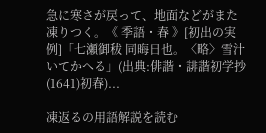急に寒さが戻って、地面などがまた凍りつく。《 季語・春 》[初出の実例]「七瀬御秡 同晦日也。〈略〉雪汁いてかへる」(出典:俳諧・誹諧初学抄(1641)初春)...

凍返るの用語解説を読む